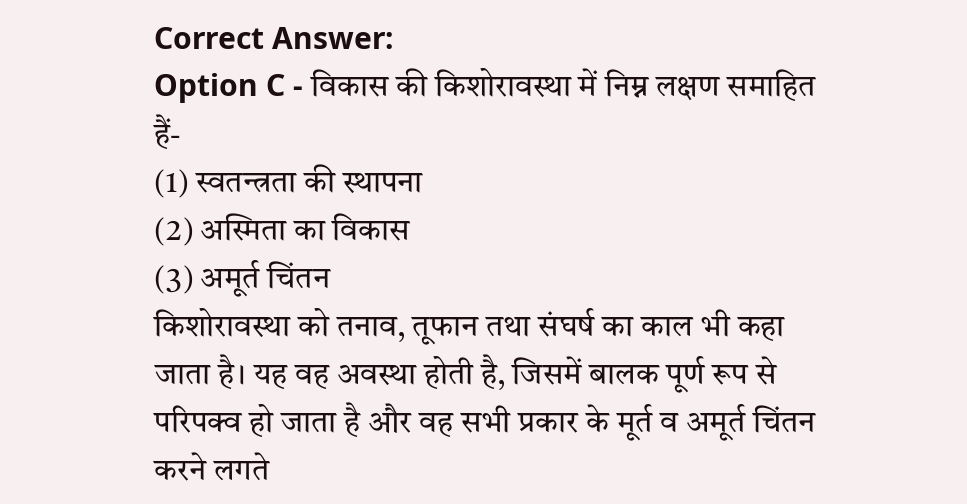Correct Answer:
Option C - विकास की किशोरावस्था में निम्न लक्षण समाहित हैं-
(1) स्वतन्त्रता की स्थापना
(2) अस्मिता का विकास
(3) अमूर्त चिंतन
किशोरावस्था को तनाव, तूफान तथा संघर्ष का काल भी कहा जाता है। यह वह अवस्था होती है, जिसमें बालक पूर्ण रूप से परिपक्व हो जाता है और वह सभी प्रकार के मूर्त व अमूर्त चिंतन करने लगते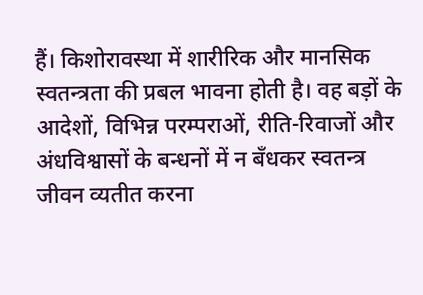हैं। किशोरावस्था में शारीरिक और मानसिक स्वतन्त्रता की प्रबल भावना होती है। वह बड़ों के आदेशों, विभिन्न परम्पराओं, रीति-रिवाजों और अंधविश्वासों के बन्धनों में न बँधकर स्वतन्त्र जीवन व्यतीत करना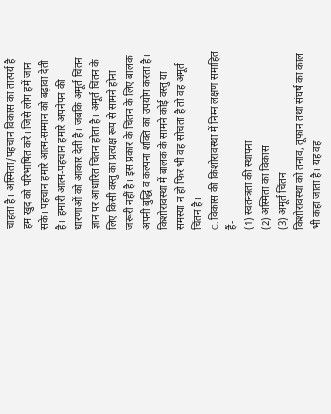चाहता है। अस्मिता/पहचान विकास का तात्पर्य है हम खुद को परिभाषित करे। जिसे लोग हमें जान सके। पहचान हमारे आत्म-सम्मान को बढ़ावा देती है। हमारी आत्म-पहचान हमारे अपनेपन की धारणाओं को आकार देती है। जबकि अमूर्त चिंतन ज्ञान पर आधारित चिंतन होता है। अमूर्त चिंतन के लिए किसी वस्तु का प्रत्यक्ष रूप से सामने होना जरूरी नहीं है। इस प्रकार के चिंतन के लिए बालक अपनी बुद्धि व कल्पना शक्ति का उपयोग करता है। किशोरावस्था में बालक के सामने कोई वस्तु या समस्या न हो फिर भी वह सोचता है तो वह अमूर्त चिंतन है।
C. विकास की किशोरावस्था में निम्न लक्षण समाहित हैं-
(1) स्वतन्त्रता की स्थापना
(2) अस्मिता का विकास
(3) अमूर्त चिंतन
किशोरावस्था को तनाव, तूफान तथा संघर्ष का काल भी कहा जाता है। यह वह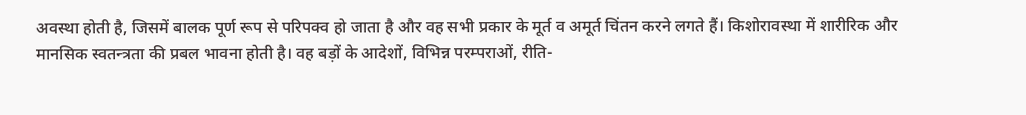अवस्था होती है, जिसमें बालक पूर्ण रूप से परिपक्व हो जाता है और वह सभी प्रकार के मूर्त व अमूर्त चिंतन करने लगते हैं। किशोरावस्था में शारीरिक और मानसिक स्वतन्त्रता की प्रबल भावना होती है। वह बड़ों के आदेशों, विभिन्न परम्पराओं, रीति-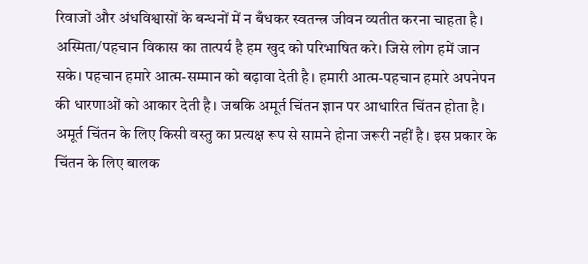रिवाजों और अंधविश्वासों के बन्धनों में न बँधकर स्वतन्त्र जीवन व्यतीत करना चाहता है। अस्मिता/पहचान विकास का तात्पर्य है हम खुद को परिभाषित करे। जिसे लोग हमें जान सके। पहचान हमारे आत्म-सम्मान को बढ़ावा देती है। हमारी आत्म-पहचान हमारे अपनेपन की धारणाओं को आकार देती है। जबकि अमूर्त चिंतन ज्ञान पर आधारित चिंतन होता है। अमूर्त चिंतन के लिए किसी वस्तु का प्रत्यक्ष रूप से सामने होना जरूरी नहीं है। इस प्रकार के चिंतन के लिए बालक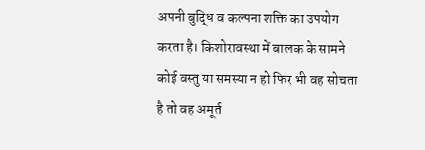अपनी बुद्धि व कल्पना शक्ति का उपयोग करता है। किशोरावस्था में बालक के सामने कोई वस्तु या समस्या न हो फिर भी वह सोचता है तो वह अमूर्त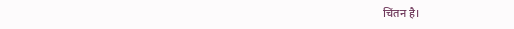चिंतन है।